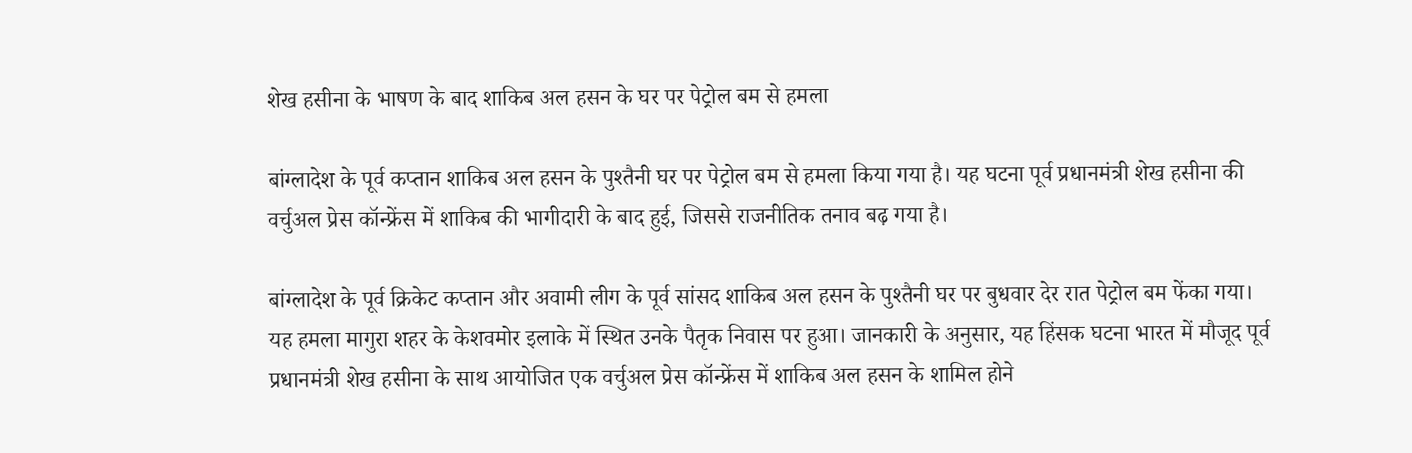शेख हसीना के भाषण के बाद शाकिब अल हसन के घर पर पेट्रोल बम से हमला

बांग्लादेश के पूर्व कप्तान शाकिब अल हसन के पुश्तैनी घर पर पेट्रोल बम से हमला किया गया है। यह घटना पूर्व प्रधानमंत्री शेख हसीना की वर्चुअल प्रेस कॉन्फ्रेंस में शाकिब की भागीदारी के बाद हुई, जिससे राजनीतिक तनाव बढ़ गया है।

बांग्लादेश के पूर्व क्रिकेट कप्तान और अवामी लीग के पूर्व सांसद शाकिब अल हसन के पुश्तैनी घर पर बुधवार देर रात पेट्रोल बम फेंका गया। यह हमला मागुरा शहर के केशवमोर इलाके में स्थित उनके पैतृक निवास पर हुआ। जानकारी के अनुसार, यह हिंसक घटना भारत में मौजूद पूर्व प्रधानमंत्री शेख हसीना के साथ आयोजित एक वर्चुअल प्रेस कॉन्फ्रेंस में शाकिब अल हसन के शामिल होने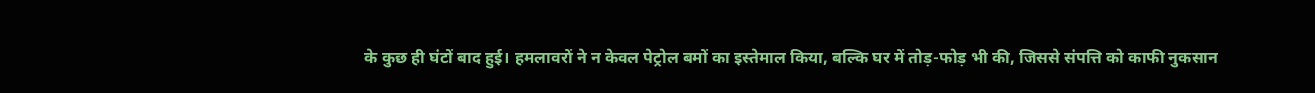के कुछ ही घंटों बाद हुई। हमलावरों ने न केवल पेट्रोल बमों का इस्तेमाल किया, बल्कि घर में तोड़-फोड़ भी की, जिससे संपत्ति को काफी नुकसान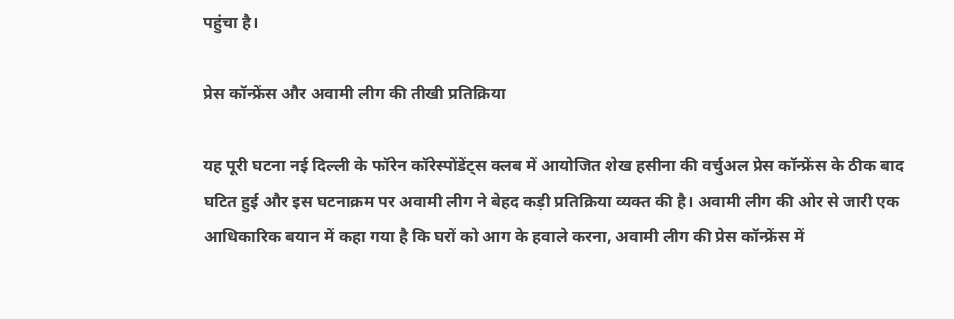पहुंचा है।

प्रेस कॉन्फ्रेंस और अवामी लीग की तीखी प्रतिक्रिया

यह पूरी घटना नई दिल्ली के फॉरेन कॉरेस्पोंडेंट्स क्लब में आयोजित शेख हसीना की वर्चुअल प्रेस कॉन्फ्रेंस के ठीक बाद घटित हुई और इस घटनाक्रम पर अवामी लीग ने बेहद कड़ी प्रतिक्रिया व्यक्त की है। अवामी लीग की ओर से जारी एक आधिकारिक बयान में कहा गया है कि घरों को आग के हवाले करना, अवामी लीग की प्रेस कॉन्फ्रेंस में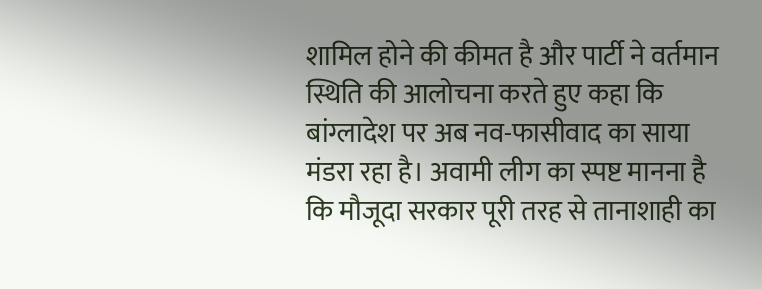शामिल होने की कीमत है और पार्टी ने वर्तमान स्थिति की आलोचना करते हुए कहा कि बांग्लादेश पर अब नव-फासीवाद का साया मंडरा रहा है। अवामी लीग का स्पष्ट मानना है कि मौजूदा सरकार पूरी तरह से तानाशाही का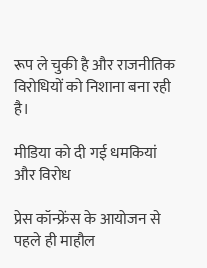रूप ले चुकी है और राजनीतिक विरोधियों को निशाना बना रही है।

मीडिया को दी गई धमकियां और विरोध

प्रेस कॉन्फ्रेंस के आयोजन से पहले ही माहौल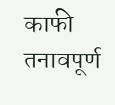काफी तनावपूर्ण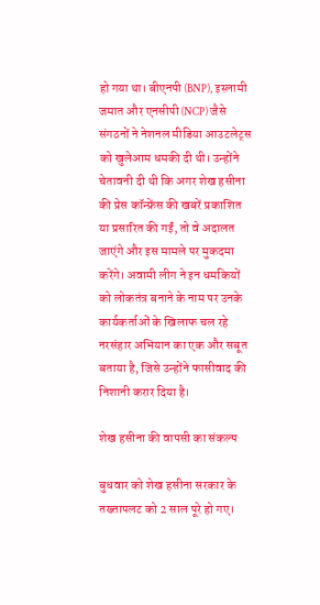हो गया था। बीएनपी (BNP), इस्लामी जमात और एनसीपी (NCP) जैसे संगठनों ने नेशनल मीडिया आउटलेट्स को खुलेआम धमकी दी थी। उन्होंने चेतावनी दी थी कि अगर शेख हसीना की प्रेस कॉन्फ्रेंस की खबरें प्रकाशित या प्रसारित की गईं, तो वे अदालत जाएंगे और इस मामले पर मुकदमा करेंगे। अवामी लीग ने इन धमकियों को लोकतंत्र बनाने के नाम पर उनके कार्यकर्ताओं के खिलाफ चल रहे नरसंहार अभियान का एक और सबूत बताया है, जिसे उन्होंने फासीवाद की निशानी करार दिया है।

शेख हसीना की वापसी का संकल्प

बुधवार को शेख हसीना सरकार के तख्तापलट को 2 साल पूरे हो गए।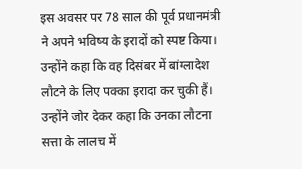इस अवसर पर 78 साल की पूर्व प्रधानमंत्री ने अपने भविष्य के इरादों को स्पष्ट किया। उन्होंने कहा कि वह दिसंबर में बांग्लादेश लौटने के लिए पक्का इरादा कर चुकी हैं। उन्होंने जोर देकर कहा कि उनका लौटना सत्ता के लालच में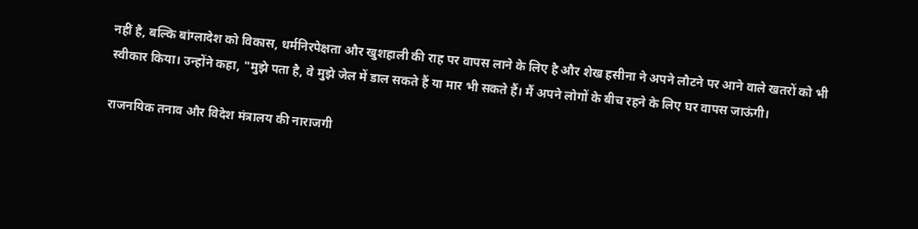नहीं है, बल्कि बांग्लादेश को विकास, धर्मनिरपेक्षता और खुशहाली की राह पर वापस लाने के लिए है और शेख हसीना ने अपने लौटने पर आने वाले खतरों को भी स्वीकार किया। उन्होंने कहा, "मुझे पता है, वे मुझे जेल में डाल सकते हैं या मार भी सकते हैं। मैं अपने लोगों के बीच रहने के लिए घर वापस जाऊंगी।

राजनयिक तनाव और विदेश मंत्रालय की नाराजगी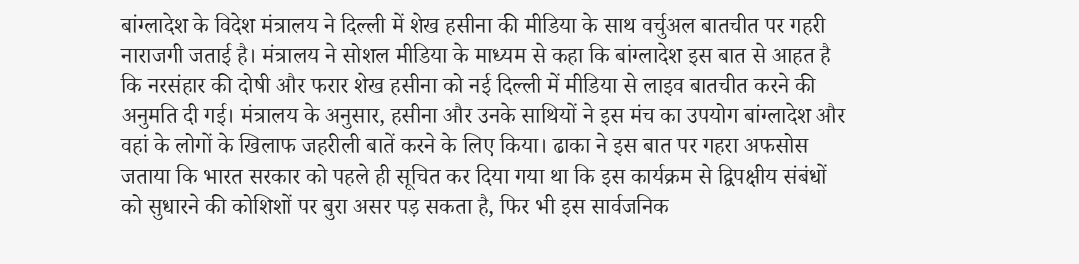बांग्लादेश के विदेश मंत्रालय ने दिल्ली में शेख हसीना की मीडिया के साथ वर्चुअल बातचीत पर गहरी नाराजगी जताई है। मंत्रालय ने सोशल मीडिया के माध्यम से कहा कि बांग्लादेश इस बात से आहत है कि नरसंहार की दोषी और फरार शेख हसीना को नई दिल्ली में मीडिया से लाइव बातचीत करने की अनुमति दी गई। मंत्रालय के अनुसार, हसीना और उनके साथियों ने इस मंच का उपयोग बांग्लादेश और वहां के लोगों के खिलाफ जहरीली बातें करने के लिए किया। ढाका ने इस बात पर गहरा अफसोस जताया कि भारत सरकार को पहले ही सूचित कर दिया गया था कि इस कार्यक्रम से द्विपक्षीय संबंधों को सुधारने की कोशिशों पर बुरा असर पड़ सकता है, फिर भी इस सार्वजनिक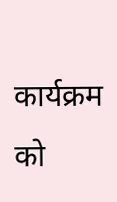कार्यक्रम को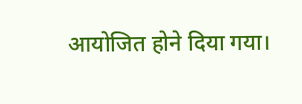आयोजित होने दिया गया।